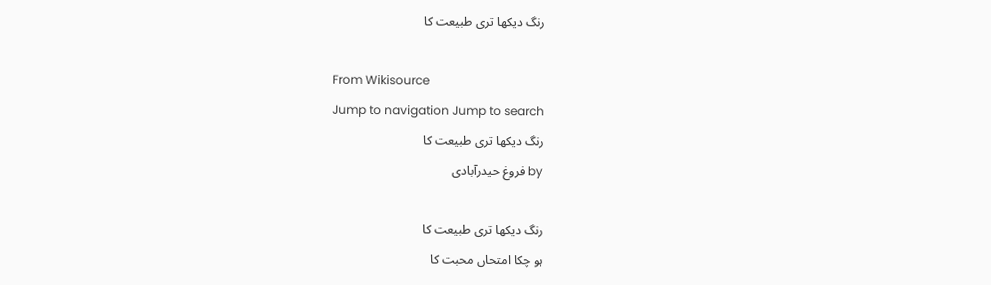رنگ دیکھا تری طبیعت کا

From Wikisource
Jump to navigation Jump to search
رنگ دیکھا تری طبیعت کا
by فروغ حیدرآبادی

رنگ دیکھا تری طبیعت کا
ہو چکا امتحاں محبت کا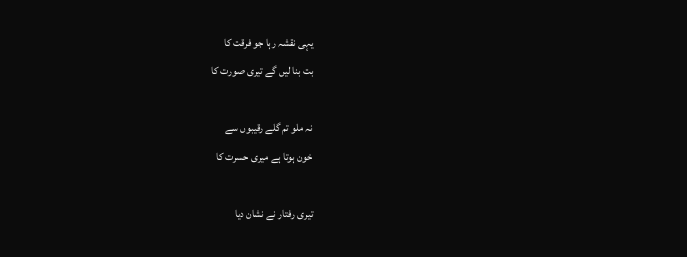یہی نقشہ رہا جو فرقت کا
بت بنا لیں گے تیری صورت کا

نہ ملو تم گلے رقیبوں سے
خون ہوتا ہے میری حسرت کا

تیری رفتار نے نشان دیا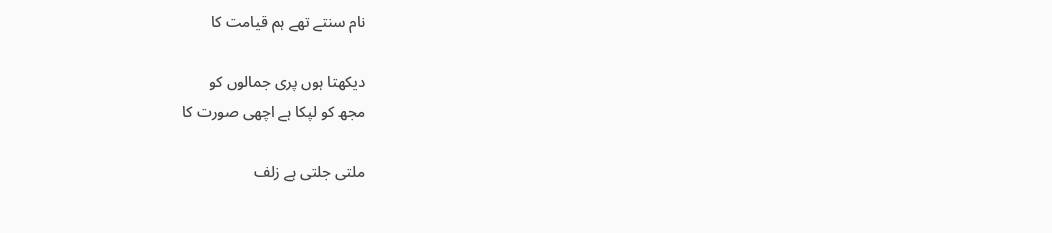نام سنتے تھے ہم قیامت کا

دیکھتا ہوں پری جمالوں کو
مجھ کو لپکا ہے اچھی صورت کا

ملتی جلتی ہے زلف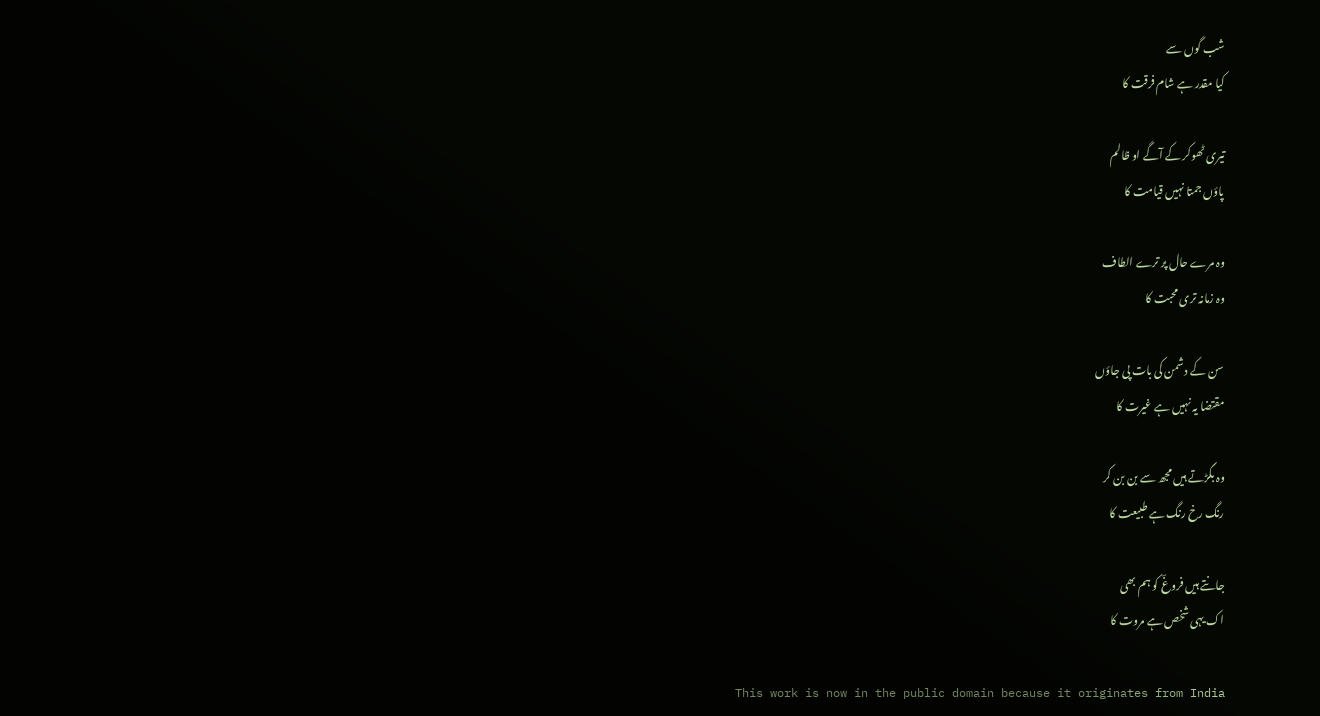شب گوں سے
کیا مقدر ہے شام فرقت کا

تیری ٹھوکر کے آگے او ظالم
پاؤں جمتا نہیں قیامت کا

وہ مرے حال پر ترے الطاف
وہ زمانہ تری محبت کا

سن کے دشمن کی بات پی جاؤں
مقتضا یہ نہیں ہے غیرت کا

وہ بگڑتے ہیں مجھ سے بن بن کر
رنگ رخ رنگ ہے طبیعت کا

جانتے ہیں فروغؔ کو ہم بھی
اک یہی شخص ہے مروت کا

This work is now in the public domain because it originates from India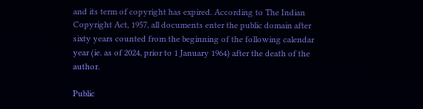and its term of copyright has expired. According to The Indian Copyright Act, 1957, all documents enter the public domain after sixty years counted from the beginning of the following calendar year (ie. as of 2024, prior to 1 January 1964) after the death of the author.

Public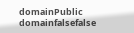domainPublic domainfalsefalse